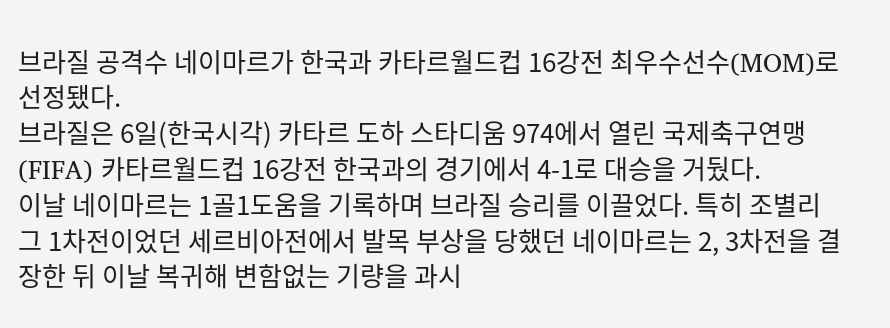브라질 공격수 네이마르가 한국과 카타르월드컵 16강전 최우수선수(MOM)로 선정됐다.
브라질은 6일(한국시각) 카타르 도하 스타디움 974에서 열린 국제축구연맹(FIFA) 카타르월드컵 16강전 한국과의 경기에서 4-1로 대승을 거뒀다.
이날 네이마르는 1골1도움을 기록하며 브라질 승리를 이끌었다. 특히 조별리그 1차전이었던 세르비아전에서 발목 부상을 당했던 네이마르는 2, 3차전을 결장한 뒤 이날 복귀해 변함없는 기량을 과시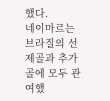했다.
네이마르는 브라질의 선제골과 추가골에 모두 관여했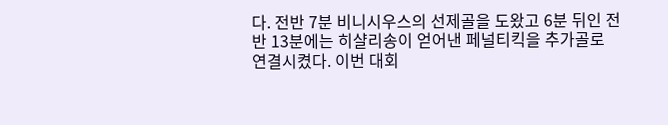다. 전반 7분 비니시우스의 선제골을 도왔고 6분 뒤인 전반 13분에는 히샬리송이 얻어낸 페널티킥을 추가골로 연결시켰다. 이번 대회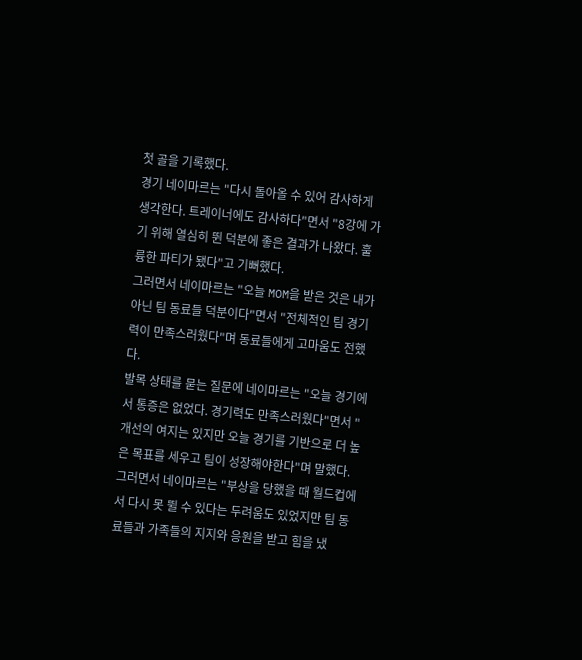첫 골을 기록했다.
경기 네이마르는 "다시 돌아올 수 있어 감사하게 생각한다. 트레이너에도 감사하다"면서 "8강에 가기 위해 열심히 뛴 덕분에 좋은 결과가 나왔다. 훌륭한 파티가 됐다"고 기뻐했다.
그러면서 네이마르는 "오늘 MOM을 받은 것은 내가 아닌 팀 동료들 덕분이다"면서 "전체적인 팀 경기력이 만족스러웠다"며 동료들에게 고마움도 전했다.
발목 상태를 묻는 질문에 네이마르는 "오늘 경기에서 통증은 없었다. 경기력도 만족스러웠다"면서 "개선의 여지는 있지만 오늘 경기를 기반으로 더 높은 목표를 세우고 팀이 성장해야한다"며 말했다.
그러면서 네이마르는 "부상을 당했을 때 월드컵에서 다시 못 뛸 수 있다는 두려움도 있었지만 팀 동료들과 가족들의 지지와 응원을 받고 힘을 냈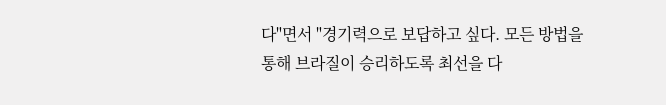다"면서 "경기력으로 보답하고 싶다. 모든 방법을 통해 브라질이 승리하도록 최선을 다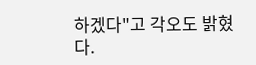하겠다"고 각오도 밝혔다.